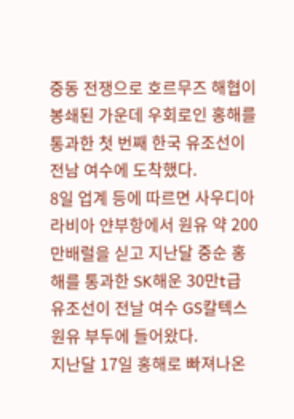중동 전쟁으로 호르무즈 해협이 봉쇄된 가운데 우회로인 홍해를 통과한 첫 번째 한국 유조선이 전남 여수에 도착했다.
8일 업계 등에 따르면 사우디아라비아 얀부항에서 원유 약 200만배럴을 싣고 지난달 중순 홍해를 통과한 SK해운 30만t급 유조선이 전날 여수 GS칼텍스 원유 부두에 들어왔다.
지난달 17일 홍해로 빠져나온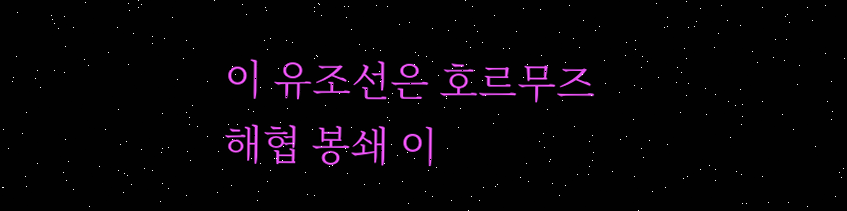이 유조선은 호르무즈 해협 봉쇄 이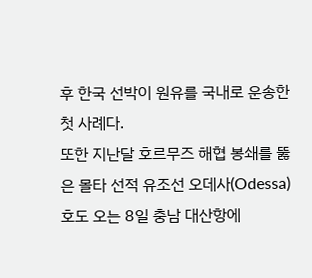후 한국 선박이 원유를 국내로 운송한 첫 사례다.
또한 지난달 호르무즈 해협 봉쇄를 뚫은 몰타 선적 유조선 오데사(Odessa)호도 오는 8일 충남 대산항에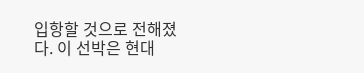입항할 것으로 전해졌다. 이 선박은 현대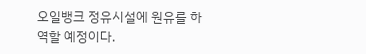오일뱅크 정유시설에 원유를 하역할 예정이다.